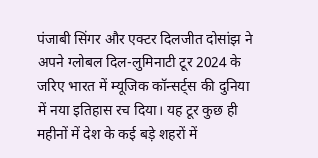पंजाबी सिंगर और एक्टर दिलजीत दोसांझ ने अपने ग्लोबल दिल-लुमिनाटी टूर 2024 के जरिए भारत में म्यूजिक कॉन्सर्ट्स की दुनिया में नया इतिहास रच दिया। यह टूर कुछ ही महीनों में देश के कई बड़े शहरों में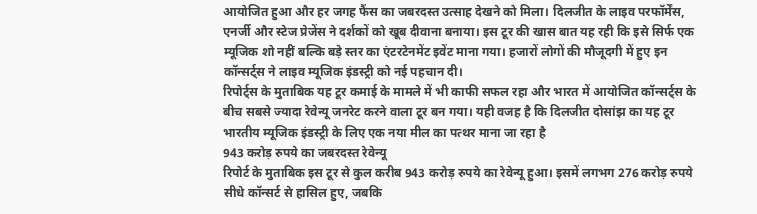आयोजित हुआ और हर जगह फैंस का जबरदस्त उत्साह देखने को मिला। दिलजीत के लाइव परफॉर्मेंस, एनर्जी और स्टेज प्रेजेंस ने दर्शकों को खूब दीवाना बनाया। इस टूर की खास बात यह रही कि इसे सिर्फ एक म्यूजिक शो नहीं बल्कि बड़े स्तर का एंटरटेनमेंट इवेंट माना गया। हजारों लोगों की मौजूदगी में हुए इन कॉन्सर्ट्स ने लाइव म्यूजिक इंडस्ट्री को नई पहचान दी।
रिपोर्ट्स के मुताबिक यह टूर कमाई के मामले में भी काफी सफल रहा और भारत में आयोजित कॉन्सर्ट्स के बीच सबसे ज्यादा रेवेन्यू जनरेट करने वाला टूर बन गया। यही वजह है कि दिलजीत दोसांझ का यह टूर भारतीय म्यूजिक इंडस्ट्री के लिए एक नया मील का पत्थर माना जा रहा है
943 करोड़ रुपये का जबरदस्त रेवेन्यू
रिपोर्ट के मुताबिक इस टूर से कुल करीब 943 करोड़ रुपये का रेवेन्यू हुआ। इसमें लगभग 276 करोड़ रुपये सीधे कॉन्सर्ट से हासिल हुए, जबकि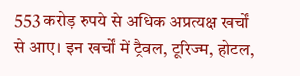553 करोड़ रुपये से अधिक अप्रत्यक्ष खर्चों से आए। इन खर्चों में ट्रैवल, टूरिज्म, होटल,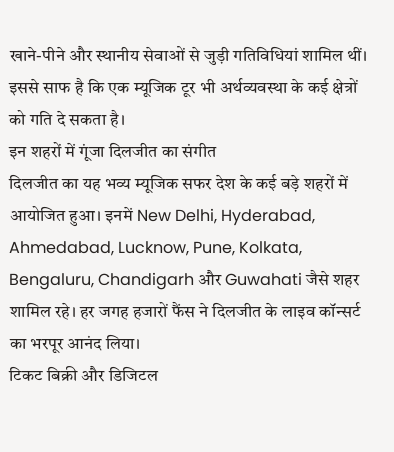खाने-पीने और स्थानीय सेवाओं से जुड़ी गतिविधियां शामिल थीं। इससे साफ है कि एक म्यूजिक टूर भी अर्थव्यवस्था के कई क्षेत्रों को गति दे सकता है।
इन शहरों में गूंजा दिलजीत का संगीत
दिलजीत का यह भव्य म्यूजिक सफर देश के कई बड़े शहरों में आयोजित हुआ। इनमें New Delhi, Hyderabad, Ahmedabad, Lucknow, Pune, Kolkata, Bengaluru, Chandigarh और Guwahati जैसे शहर शामिल रहे। हर जगह हजारों फैंस ने दिलजीत के लाइव कॉन्सर्ट का भरपूर आनंद लिया।
टिकट बिक्री और डिजिटल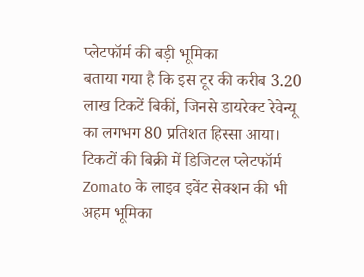प्लेटफॉर्म की बड़ी भूमिका
बताया गया है कि इस टूर की करीब 3.20 लाख टिकटें बिकीं, जिनसे डायरेक्ट रेवेन्यू का लगभग 80 प्रतिशत हिस्सा आया। टिकटों की बिक्री में डिजिटल प्लेटफॉर्म Zomato के लाइव इवेंट सेक्शन की भी अहम भूमिका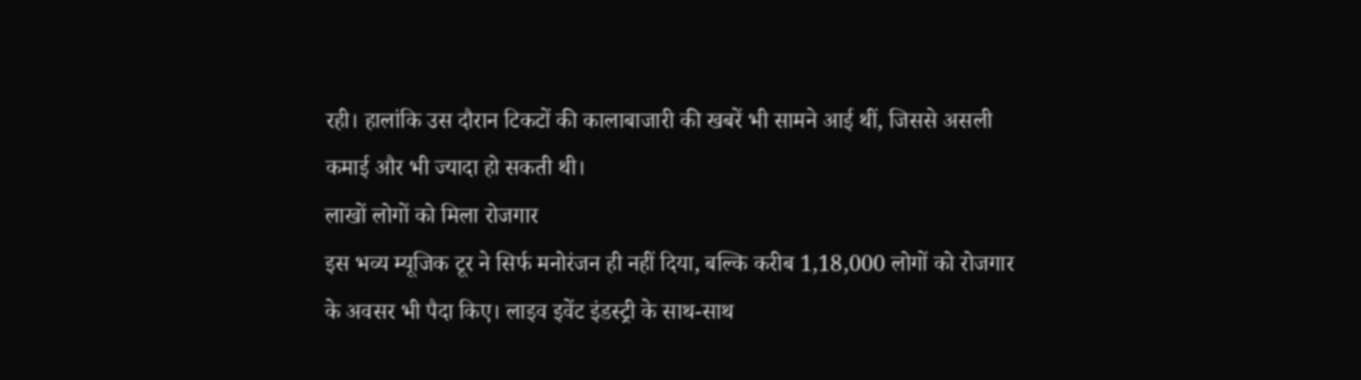रही। हालांकि उस दौरान टिकटों की कालाबाजारी की खबरें भी सामने आई थीं, जिससे असली कमाई और भी ज्यादा हो सकती थी।
लाखों लोगों को मिला रोजगार
इस भव्य म्यूजिक टूर ने सिर्फ मनोरंजन ही नहीं दिया, बल्कि करीब 1,18,000 लोगों को रोजगार के अवसर भी पैदा किए। लाइव इवेंट इंडस्ट्री के साथ-साथ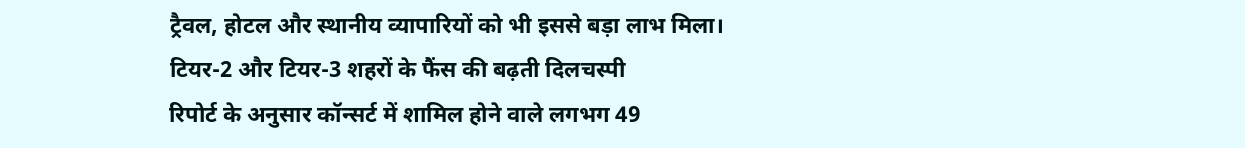ट्रैवल, होटल और स्थानीय व्यापारियों को भी इससे बड़ा लाभ मिला।
टियर-2 और टियर-3 शहरों के फैंस की बढ़ती दिलचस्पी
रिपोर्ट के अनुसार कॉन्सर्ट में शामिल होने वाले लगभग 49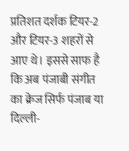प्रतिशत दर्शक टियर-2 और टियर-3 शहरों से आए थे। इससे साफ है कि अब पंजाबी संगीत का क्रेज सिर्फ पंजाब या दिल्ली-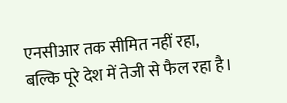एनसीआर तक सीमित नहीं रहा, बल्कि पूरे देश में तेजी से फैल रहा है।